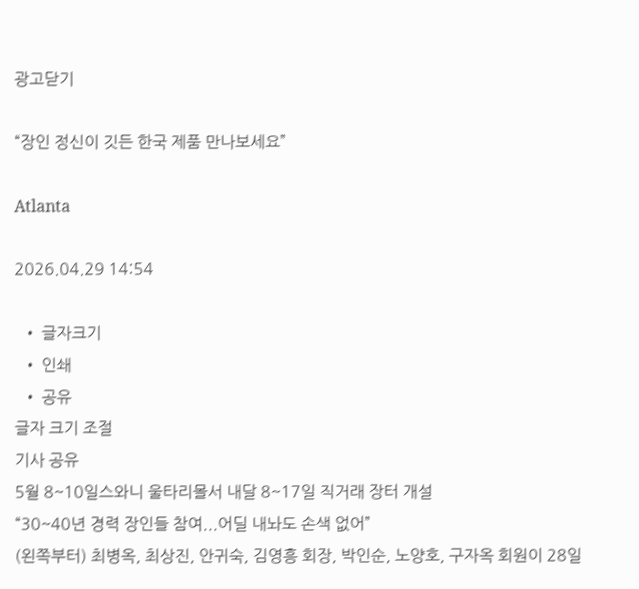광고닫기

“장인 정신이 깃든 한국 제품 만나보세요”

Atlanta

2026.04.29 14:54

  • 글자크기
  • 인쇄
  • 공유
글자 크기 조절
기사 공유
5월 8~10일스와니 울타리몰서 내달 8~17일 직거래 장터 개설
“30~40년 경력 장인들 참여...어딜 내놔도 손색 없어”
(왼쪽부터) 최병옥, 최상진, 안귀숙, 김영흥 회장, 박인순, 노양호, 구자옥 회원이 28일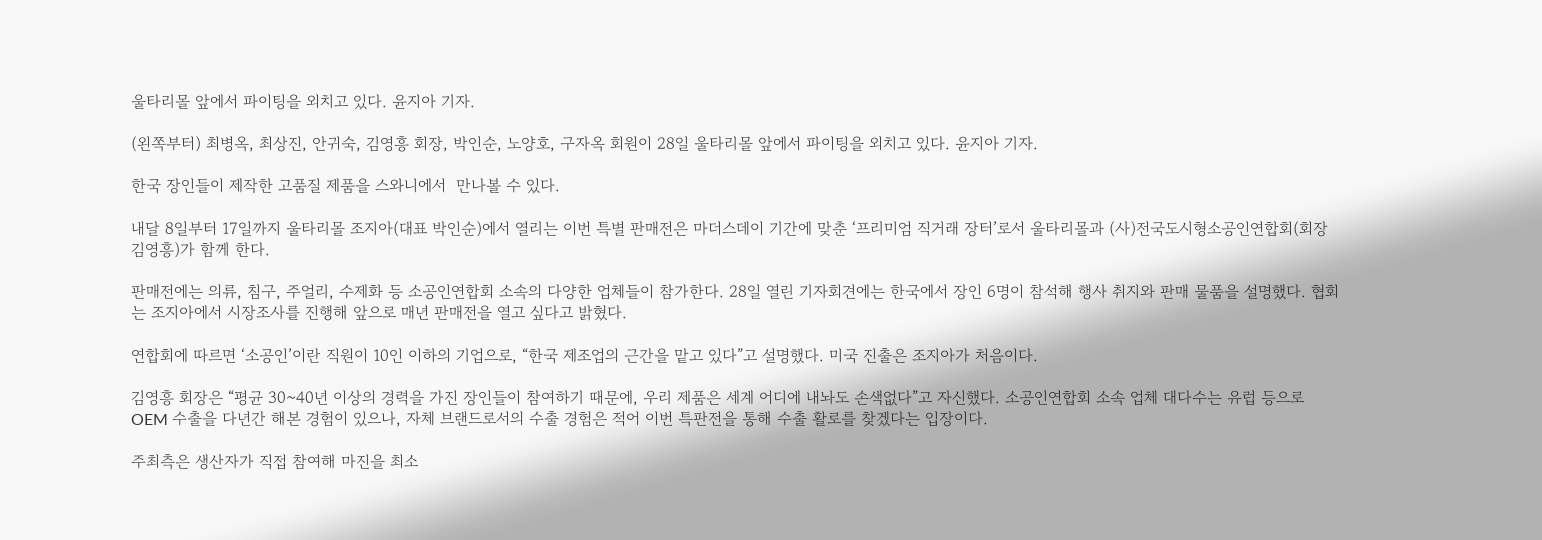울타리몰 앞에서 파이팅을 외치고 있다. 윤지아 기자.

(왼쪽부터) 최병옥, 최상진, 안귀숙, 김영흥 회장, 박인순, 노양호, 구자옥 회원이 28일 울타리몰 앞에서 파이팅을 외치고 있다. 윤지아 기자.

한국 장인들이 제작한 고품질 제품을 스와니에서  만나볼 수 있다.

내달 8일부터 17일까지 울타리몰 조지아(대표 박인순)에서 열리는 이번 특별 판매전은 마더스데이 기간에 맞춘 ‘프리미엄 직거래 장터’로서 울타리몰과 (사)전국도시형소공인연합회(회장 김영흥)가 함께 한다.

판매전에는 의류, 침구, 주얼리, 수제화 등 소공인연합회 소속의 다양한 업체들이 참가한다. 28일 열린 기자회견에는 한국에서 장인 6명이 참석해 행사 취지와 판매 물품을 설명했다. 협회는 조지아에서 시장조사를 진행해 앞으로 매년 판매전을 열고 싶다고 밝혔다.

연합회에 따르면 ‘소공인’이란 직원이 10인 이하의 기업으로, “한국 제조업의 근간을 맡고 있다”고 설명했다. 미국 진출은 조지아가 처음이다.

김영흥 회장은 “평균 30~40년 이상의 경력을 가진 장인들이 참여하기 때문에, 우리 제품은 세계 어디에 내놔도 손색없다”고 자신했다. 소공인연합회 소속 업체 대다수는 유럽 등으로 OEM 수출을 다년간 해본 경험이 있으나, 자체 브랜드로서의 수출 경험은 적어 이번 특판전을 통해 수출 활로를 찾겠다는 입장이다.

주최측은 생산자가 직접 참여해 마진을 최소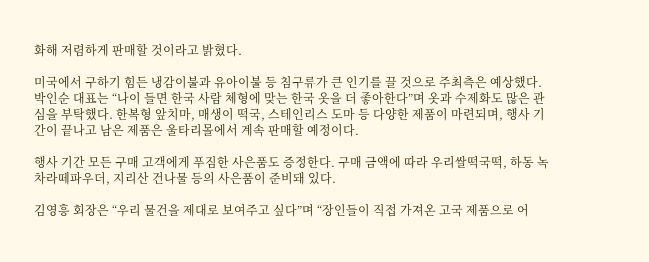화해 저렴하게 판매할 것이라고 밝혔다.

미국에서 구하기 힘든 냉감이불과 유아이불 등 침구류가 큰 인기를 끌 것으로 주최측은 예상했다. 박인순 대표는 “나이 들면 한국 사람 체형에 맞는 한국 옷을 더 좋아한다”며 옷과 수제화도 많은 관심을 부탁했다. 한복형 앞치마, 매생이 떡국, 스테인리스 도마 등 다양한 제품이 마련되며, 행사 기간이 끝나고 남은 제품은 울타리몰에서 계속 판매할 예정이다.

행사 기간 모든 구매 고객에게 푸짐한 사은품도 증정한다. 구매 금액에 따라 우리쌀떡국떡, 하동 녹차라떼파우더, 지리산 건나물 등의 사은품이 준비돼 있다.

김영흥 회장은 “우리 물건을 제대로 보여주고 싶다”며 “장인들이 직접 가져온 고국 제품으로 어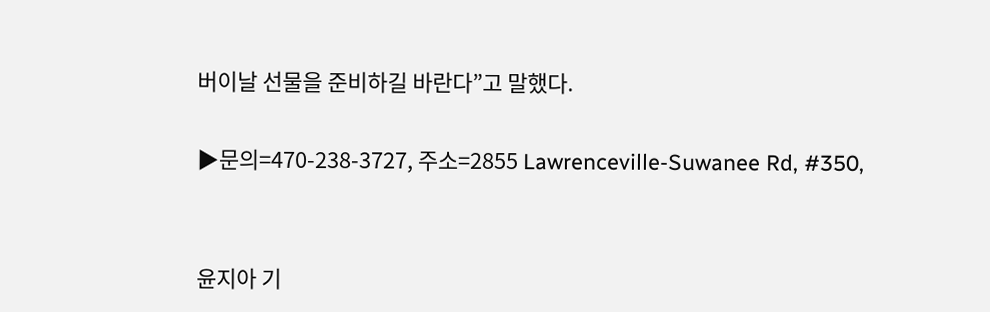버이날 선물을 준비하길 바란다”고 말했다.

▶문의=470-238-3727, 주소=2855 Lawrenceville-Suwanee Rd, #350,


윤지아 기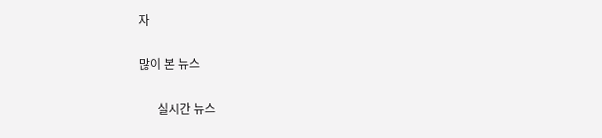자

많이 본 뉴스

      실시간 뉴스